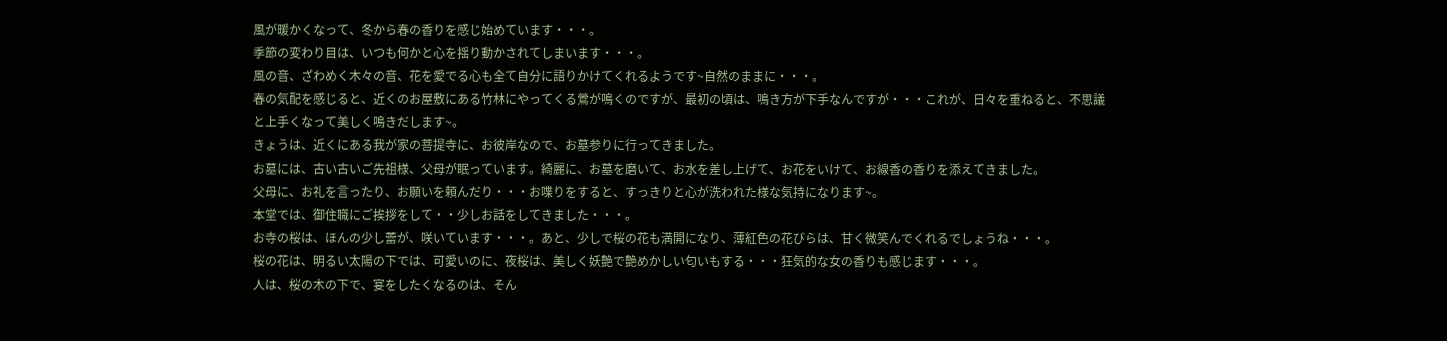風が暖かくなって、冬から春の香りを感じ始めています・・・。
季節の変わり目は、いつも何かと心を揺り動かされてしまいます・・・。
風の音、ざわめく木々の音、花を愛でる心も全て自分に語りかけてくれるようです~自然のままに・・・。
春の気配を感じると、近くのお屋敷にある竹林にやってくる鶯が鳴くのですが、最初の頃は、鳴き方が下手なんですが・・・これが、日々を重ねると、不思議と上手くなって美しく鳴きだします~。
きょうは、近くにある我が家の菩提寺に、お彼岸なので、お墓参りに行ってきました。
お墓には、古い古いご先祖様、父母が眠っています。綺麗に、お墓を磨いて、お水を差し上げて、お花をいけて、お線香の香りを添えてきました。
父母に、お礼を言ったり、お願いを頼んだり・・・お喋りをすると、すっきりと心が洗われた様な気持になります~。
本堂では、御住職にご挨拶をして・・少しお話をしてきました・・・。
お寺の桜は、ほんの少し蕾が、咲いています・・・。あと、少しで桜の花も満開になり、薄紅色の花びらは、甘く微笑んでくれるでしょうね・・・。
桜の花は、明るい太陽の下では、可愛いのに、夜桜は、美しく妖艶で艶めかしい匂いもする・・・狂気的な女の香りも感じます・・・。
人は、桜の木の下で、宴をしたくなるのは、そん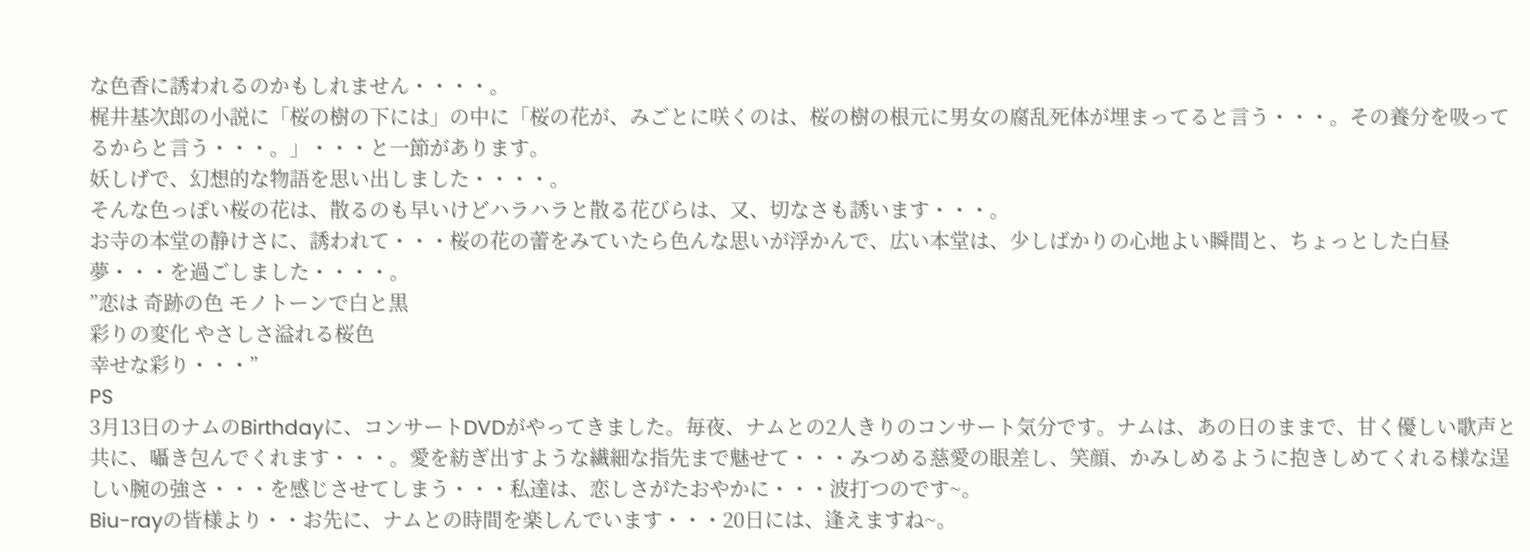な色香に誘われるのかもしれません・・・・。
梶井基次郎の小説に「桜の樹の下には」の中に「桜の花が、みごとに咲くのは、桜の樹の根元に男女の腐乱死体が埋まってると言う・・・。その養分を吸ってるからと言う・・・。」・・・と一節があります。
妖しげで、幻想的な物語を思い出しました・・・・。
そんな色っぽい桜の花は、散るのも早いけどハラハラと散る花びらは、又、切なさも誘います・・・。
お寺の本堂の静けさに、誘われて・・・桜の花の蕾をみていたら色んな思いが浮かんで、広い本堂は、少しばかりの心地よい瞬間と、ちょっとした白昼夢・・・を過ごしました・・・・。
”恋は 奇跡の色 モノトーンで白と黒
彩りの変化 やさしさ溢れる桜色
幸せな彩り・・・”
PS
3月13日のナムのBirthdayに、コンサートDVDがやってきました。毎夜、ナムとの2人きりのコンサート気分です。ナムは、あの日のままで、甘く優しい歌声と共に、囁き包んでくれます・・・。愛を紡ぎ出すような繊細な指先まで魅せて・・・みつめる慈愛の眼差し、笑顔、かみしめるように抱きしめてくれる様な逞しい腕の強さ・・・を感じさせてしまう・・・私達は、恋しさがたおやかに・・・波打つのです~。
Biu-rayの皆様より・・お先に、ナムとの時間を楽しんでいます・・・20日には、逢えますね~。